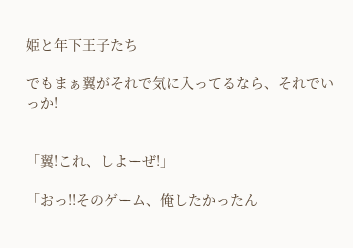姫と年下王子たち

でもまぁ翼がそれで気に入ってるなら、それでいっか!


「翼!これ、しよーぜ!」

「おっ!!そのゲーム、俺したかったん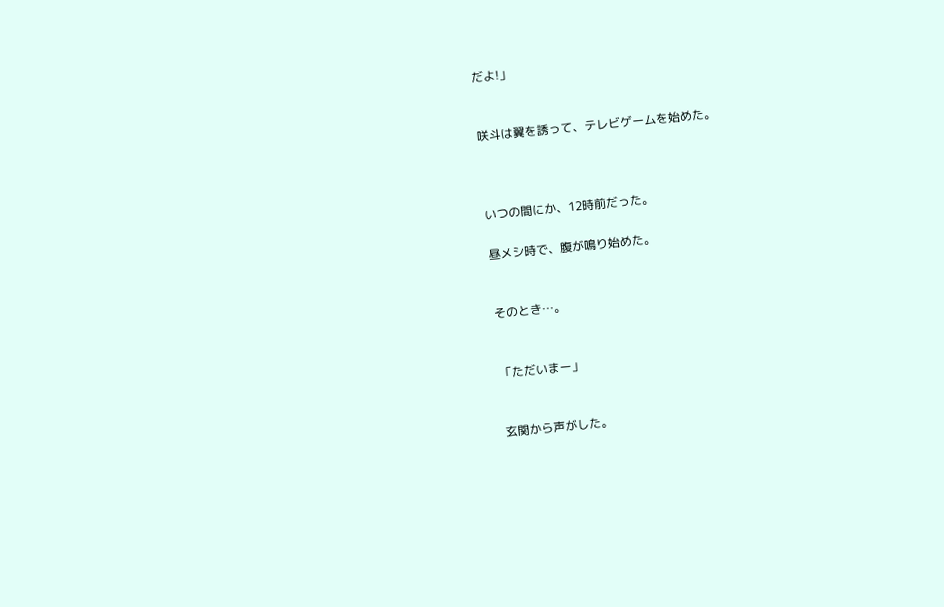だよ!」


咲斗は翼を誘って、テレビゲームを始めた。



いつの間にか、12時前だった。

昼メシ時で、腹が鳴り始めた。


そのとき…。


「ただいまー」


玄関から声がした。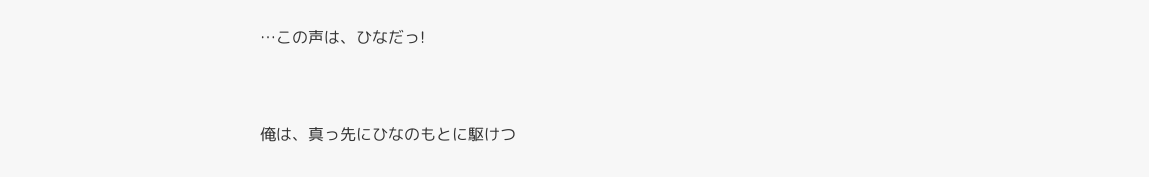…この声は、ひなだっ!


俺は、真っ先にひなのもとに駆けつ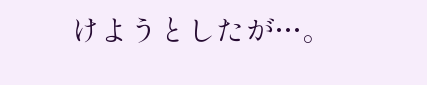けようとしたが…。